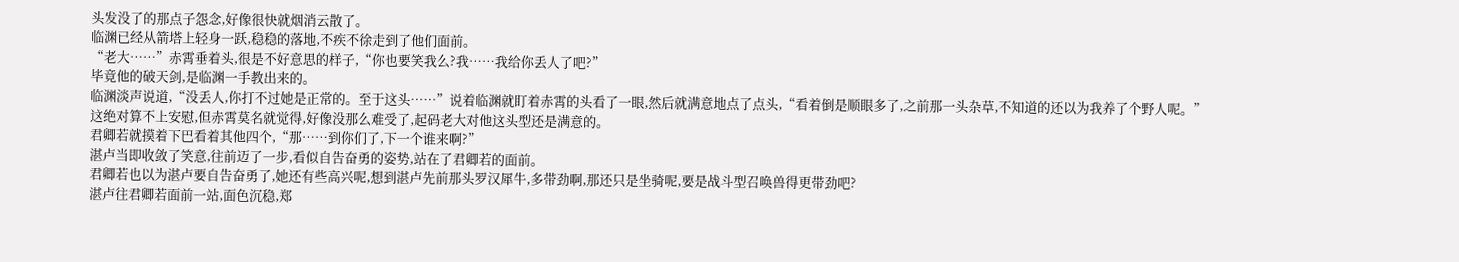头发没了的那点子怨念,好像很快就烟消云散了。
临渊已经从箭塔上轻身一跃,稳稳的落地,不疾不徐走到了他们面前。
“老大……”赤霄垂着头,很是不好意思的样子,“你也要笑我么?我……我给你丢人了吧?”
毕竟他的破天剑,是临渊一手教出来的。
临渊淡声说道,“没丢人,你打不过她是正常的。至于这头……”说着临渊就盯着赤霄的头看了一眼,然后就满意地点了点头,“看着倒是顺眼多了,之前那一头杂草,不知道的还以为我养了个野人呢。”
这绝对算不上安慰,但赤霄莫名就觉得,好像没那么难受了,起码老大对他这头型还是满意的。
君卿若就摸着下巴看着其他四个,“那……到你们了,下一个谁来啊?”
湛卢当即收敛了笑意,往前迈了一步,看似自告奋勇的姿势,站在了君卿若的面前。
君卿若也以为湛卢要自告奋勇了,她还有些高兴呢,想到湛卢先前那头罗汉犀牛,多带劲啊,那还只是坐骑呢,要是战斗型召唤兽得更带劲吧?
湛卢往君卿若面前一站,面色沉稳,郑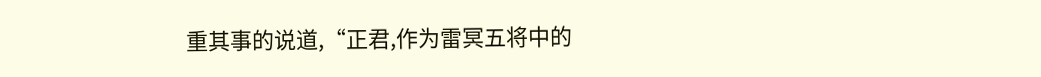重其事的说道,“正君,作为雷冥五将中的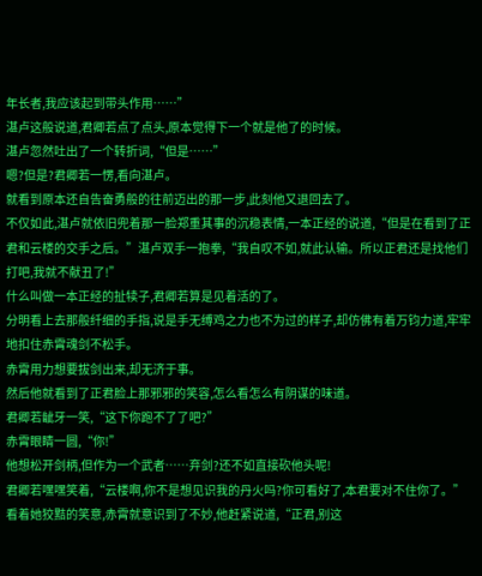年长者,我应该起到带头作用……”
湛卢这般说道,君卿若点了点头,原本觉得下一个就是他了的时候。
湛卢忽然吐出了一个转折词,“但是……”
嗯?但是?君卿若一愣,看向湛卢。
就看到原本还自告奋勇般的往前迈出的那一步,此刻他又退回去了。
不仅如此,湛卢就依旧兜着那一脸郑重其事的沉稳表情,一本正经的说道,“但是在看到了正君和云楼的交手之后。”湛卢双手一抱拳,“我自叹不如,就此认输。所以正君还是找他们打吧,我就不献丑了!”
什么叫做一本正经的扯犊子,君卿若算是见着活的了。
分明看上去那般纤细的手指,说是手无缚鸡之力也不为过的样子,却仿佛有着万钧力道,牢牢地扣住赤霄魂剑不松手。
赤霄用力想要拔剑出来,却无济于事。
然后他就看到了正君脸上那邪邪的笑容,怎么看怎么有阴谋的味道。
君卿若龇牙一笑,“这下你跑不了了吧?”
赤霄眼睛一圆,“你!”
他想松开剑柄,但作为一个武者……弃剑?还不如直接砍他头呢!
君卿若嘿嘿笑着,“云楼啊,你不是想见识我的丹火吗?你可看好了,本君要对不住你了。”
看着她狡黠的笑意,赤霄就意识到了不妙,他赶紧说道,“正君,别这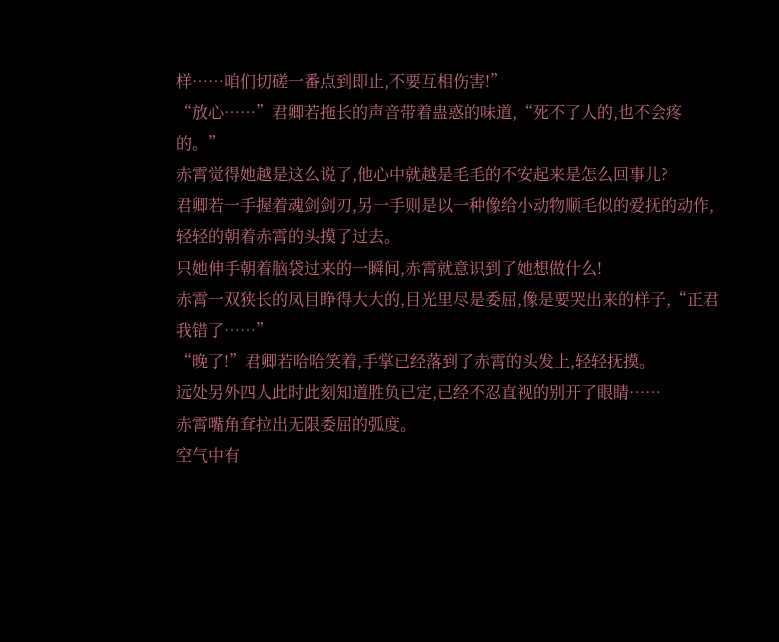样……咱们切磋一番点到即止,不要互相伤害!”
“放心……”君卿若拖长的声音带着蛊惑的味道,“死不了人的,也不会疼的。”
赤霄觉得她越是这么说了,他心中就越是毛毛的不安起来是怎么回事儿?
君卿若一手握着魂剑剑刃,另一手则是以一种像给小动物顺毛似的爱抚的动作,轻轻的朝着赤霄的头摸了过去。
只她伸手朝着脑袋过来的一瞬间,赤霄就意识到了她想做什么!
赤霄一双狭长的凤目睁得大大的,目光里尽是委屈,像是要哭出来的样子,“正君我错了……”
“晚了!”君卿若哈哈笑着,手掌已经落到了赤霄的头发上,轻轻抚摸。
远处另外四人此时此刻知道胜负已定,已经不忍直视的别开了眼睛……
赤霄嘴角耷拉出无限委屈的弧度。
空气中有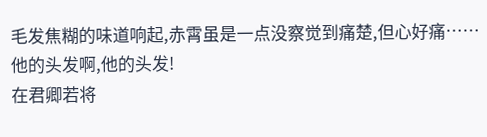毛发焦糊的味道响起,赤霄虽是一点没察觉到痛楚,但心好痛……他的头发啊,他的头发!
在君卿若将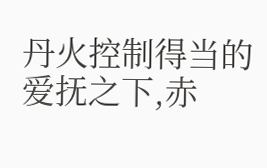丹火控制得当的爱抚之下,赤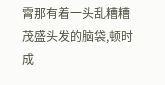霄那有着一头乱糟糟茂盛头发的脑袋,顿时成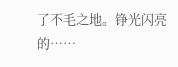了不毛之地。铮光闪亮的……